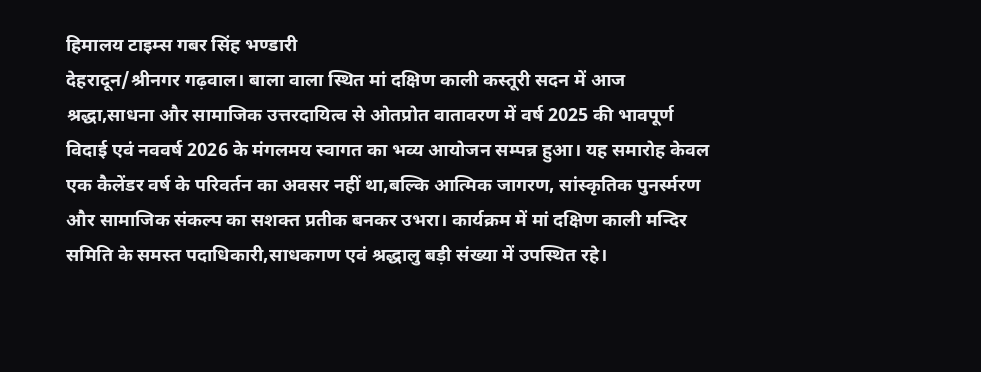हिमालय टाइम्स गबर सिंह भण्डारी
देहरादून/श्रीनगर गढ़वाल। बाला वाला स्थित मां दक्षिण काली कस्तूरी सदन में आज श्रद्धा,साधना और सामाजिक उत्तरदायित्व से ओतप्रोत वातावरण में वर्ष 2025 की भावपूर्ण विदाई एवं नववर्ष 2026 के मंगलमय स्वागत का भव्य आयोजन सम्पन्न हुआ। यह समारोह केवल एक कैलेंडर वर्ष के परिवर्तन का अवसर नहीं था,बल्कि आत्मिक जागरण, सांस्कृतिक पुनर्स्मरण और सामाजिक संकल्प का सशक्त प्रतीक बनकर उभरा। कार्यक्रम में मां दक्षिण काली मन्दिर समिति के समस्त पदाधिकारी,साधकगण एवं श्रद्धालु बड़ी संख्या में उपस्थित रहे।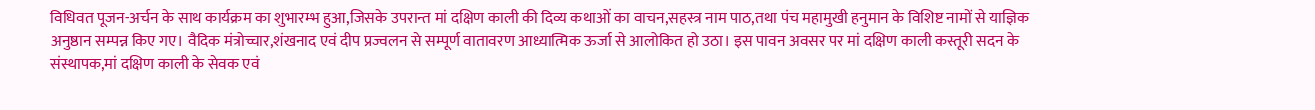विधिवत पूजन-अर्चन के साथ कार्यक्रम का शुभारम्भ हुआ,जिसके उपरान्त मां दक्षिण काली की दिव्य कथाओं का वाचन,सहस्त्र नाम पाठ,तथा पंच महामुखी हनुमान के विशिष्ट नामों से याज्ञिक अनुष्ठान सम्पन्न किए गए। वैदिक मंत्रोच्चार,शंखनाद एवं दीप प्रज्वलन से सम्पूर्ण वातावरण आध्यात्मिक ऊर्जा से आलोकित हो उठा। इस पावन अवसर पर मां दक्षिण काली कस्तूरी सदन के संस्थापक,मां दक्षिण काली के सेवक एवं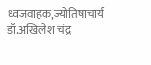ध्वजवाहक,ज्योतिषाचार्य डॉ.अखिलेश चंद्र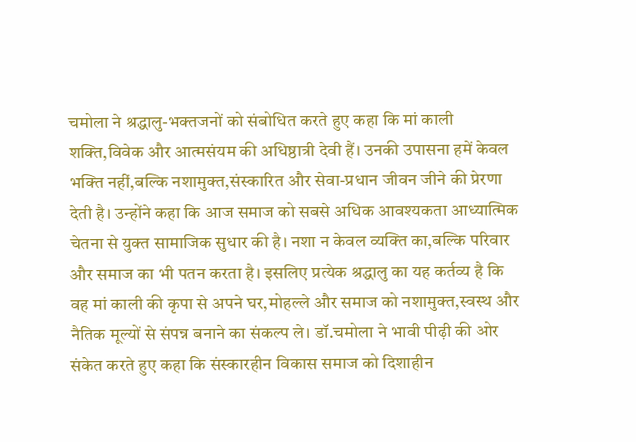चमोला ने श्रद्धालु-भक्तजनों को संबोधित करते हुए कहा कि मां काली शक्ति,विवेक और आत्मसंयम की अधिष्ठात्री देवी हैं। उनकी उपासना हमें केवल भक्ति नहीं,बल्कि नशामुक्त,संस्कारित और सेवा-प्रधान जीवन जीने की प्रेरणा देती है। उन्होंने कहा कि आज समाज को सबसे अधिक आवश्यकता आध्यात्मिक चेतना से युक्त सामाजिक सुधार की है। नशा न केवल व्यक्ति का,बल्कि परिवार और समाज का भी पतन करता है। इसलिए प्रत्येक श्रद्धालु का यह कर्तव्य है कि वह मां काली की कृपा से अपने घर,मोहल्ले और समाज को नशामुक्त,स्वस्थ और नैतिक मूल्यों से संपन्न बनाने का संकल्प ले। डॉ.चमोला ने भावी पीढ़ी की ओर संकेत करते हुए कहा कि संस्कारहीन विकास समाज को दिशाहीन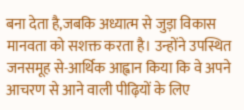बना देता है,जबकि अध्यात्म से जुड़ा विकास मानवता को सशक्त करता है। उन्होंने उपस्थित जनसमूह से-आर्थिक आह्वान किया कि वे अपने आचरण से आने वाली पीढ़ियों के लिए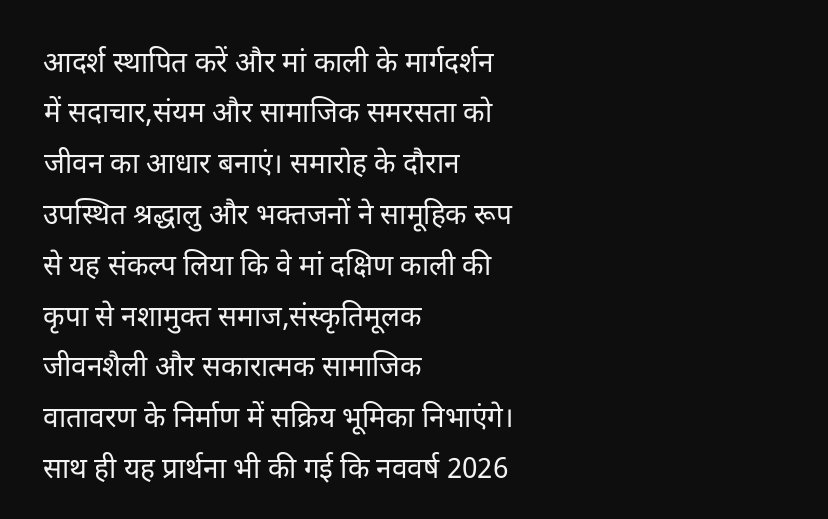आदर्श स्थापित करें और मां काली के मार्गदर्शन में सदाचार,संयम और सामाजिक समरसता को जीवन का आधार बनाएं। समारोह के दौरान उपस्थित श्रद्धालु और भक्तजनों ने सामूहिक रूप से यह संकल्प लिया कि वे मां दक्षिण काली की कृपा से नशामुक्त समाज,संस्कृतिमूलक जीवनशैली और सकारात्मक सामाजिक वातावरण के निर्माण में सक्रिय भूमिका निभाएंगे। साथ ही यह प्रार्थना भी की गई कि नववर्ष 2026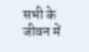सभी के जीवन में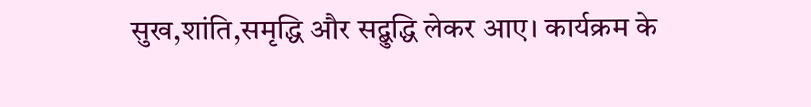सुख,शांति,समृद्धि और सद्बुद्धि लेकर आए। कार्यक्रम के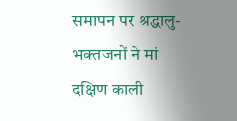समापन पर श्रद्धालु-भक्तजनों ने मां दक्षिण काली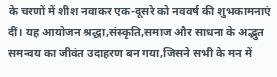के चरणों में शीश नवाकर एक-दूसरे को नववर्ष की शुभकामनाएं दीं। यह आयोजन श्रद्धा,संस्कृति,समाज और साधना के अद्भुत समन्वय का जीवंत उदाहरण बन गया,जिसने सभी के मन में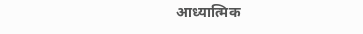आध्यात्मिक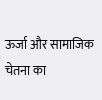ऊर्जा और सामाजिक चेतना का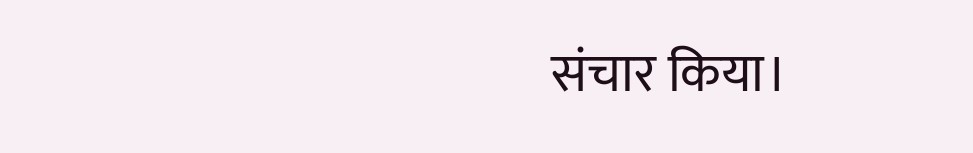संचार किया।